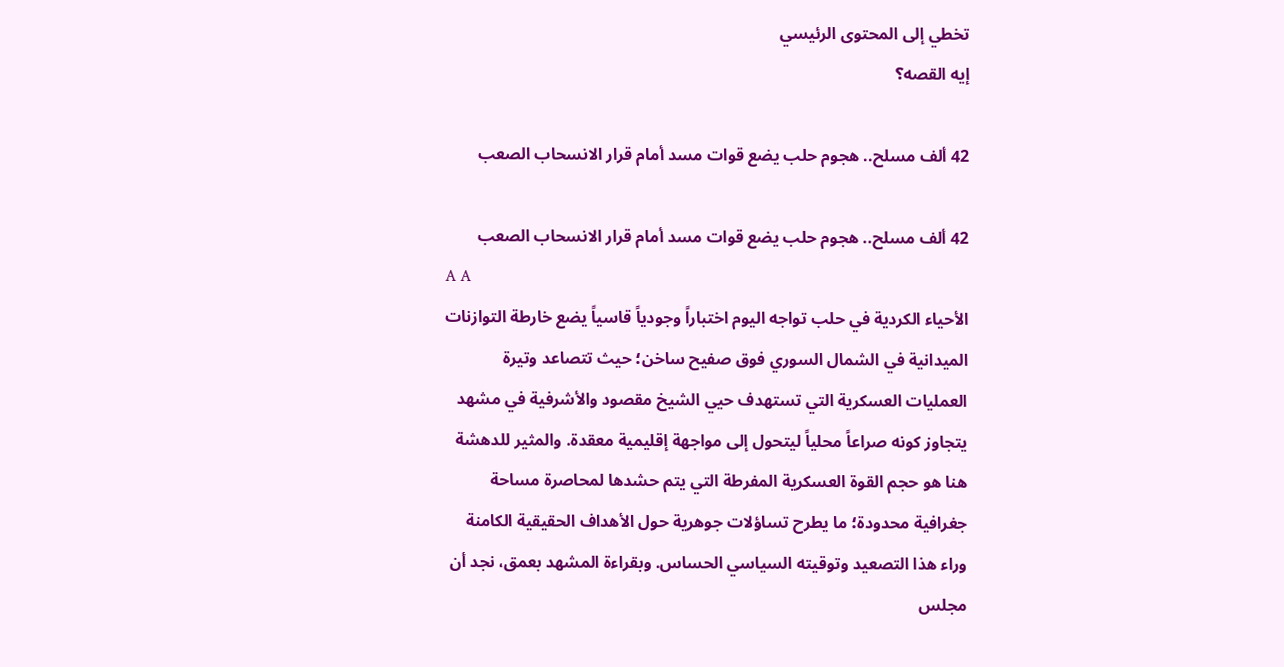تخطي إلى المحتوى الرئيسي
إيه القصه؟

42 ألف مسلح.. هجوم حلب يضع قوات مسد أمام قرار الانسحاب الصعب

42 ألف مسلح.. هجوم حلب يضع قوات مسد أمام قرار الانسحاب الصعب
A A
الأحياء الكردية في حلب تواجه اليوم اختباراً وجودياً قاسياً يضع خارطة التوازنات الميدانية في الشمال السوري فوق صفيح ساخن؛ حيث تتصاعد وتيرة العمليات العسكرية التي تستهدف حيي الشيخ مقصود والأشرفية في مشهد يتجاوز كونه صراعاً محلياً ليتحول إلى مواجهة إقليمية معقدة. والمثير للدهشة هنا هو حجم القوة العسكرية المفرطة التي يتم حشدها لمحاصرة مساحة جغرافية محدودة؛ ما يطرح تساؤلات جوهرية حول الأهداف الحقيقية الكامنة وراء هذا التصعيد وتوقيته السياسي الحساس. وبقراءة المشهد بعمق، نجد أن مجلس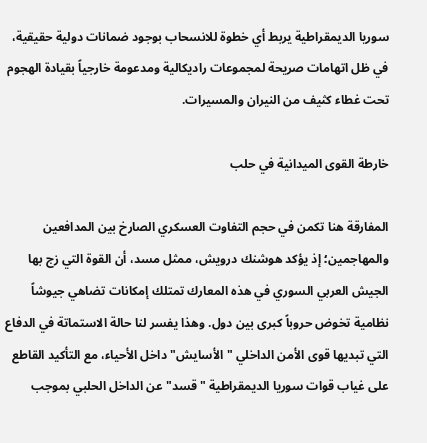سوريا الديمقراطية يربط أي خطوة للانسحاب بوجود ضمانات دولية حقيقية، في ظل اتهامات صريحة لمجموعات راديكالية ومدعومة خارجياً بقيادة الهجوم تحت غطاء كثيف من النيران والمسيرات.

خارطة القوى الميدانية في حلب

المفارقة هنا تكمن في حجم التفاوت العسكري الصارخ بين المدافعين والمهاجمين؛ إذ يؤكد هوشنك درويش، ممثل مسد، أن القوة التي زج بها الجيش العربي السوري في هذه المعارك تمتلك إمكانات تضاهي جيوشاً نظامية تخوض حروباً كبرى بين دول. وهذا يفسر لنا حالة الاستماتة في الدفاع التي تبديها قوى الأمن الداخلي "الأسايش" داخل الأحياء، مع التأكيد القاطع على غياب قوات سوريا الديمقراطية "قسد" عن الداخل الحلبي بموجب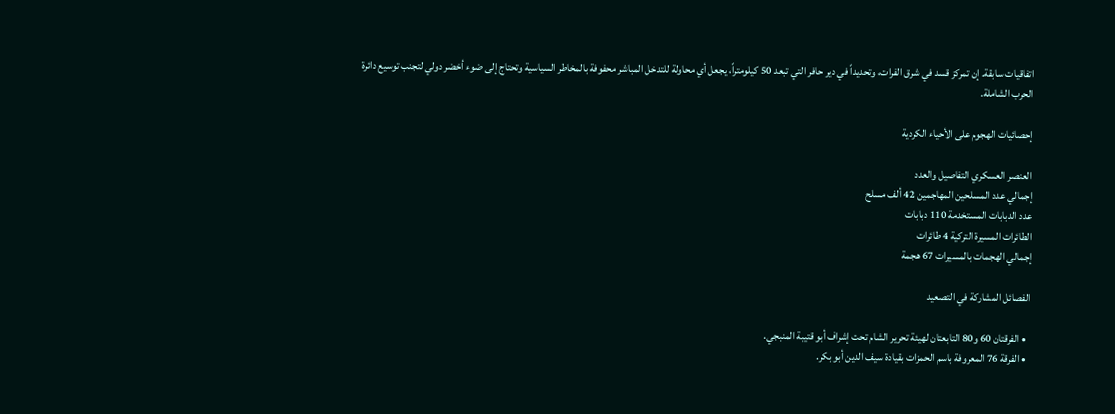اتفاقيات سابقة. إن تمركز قسد في شرق الفرات، وتحديداً في دير حافر التي تبعد 50 كيلومتراً، يجعل أي محاولة للتدخل المباشر محفوفة بالمخاطر السياسية وتحتاج إلى ضوء أخضر دولي لتجنب توسيع دائرة الحرب الشاملة.

إحصائيات الهجوم على الأحياء الكردية

العنصر العسكري التفاصيل والعدد
إجمالي عدد المسلحين المهاجمين 42 ألف مسلح
عدد الدبابات المستخدمة 110 دبابات
الطائرات المسيرة التركية 4 طائرات
إجمالي الهجمات بالمسيرات 67 هجمة

الفصائل المشاركة في التصعيد

  • الفرقتان 60 و80 التابعتان لهيئة تحرير الشام تحت إشراف أبو قتيبة المنبجي.
  • الفرقة 76 المعروفة باسم الحمزات بقيادة سيف الدين أبو بكر.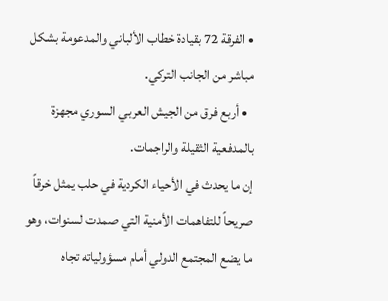• الفرقة 72 بقيادة خطاب الألباني والمدعومة بشكل مباشر من الجانب التركي.
  • أربع فرق من الجيش العربي السوري مجهزة بالمدفعية الثقيلة والراجمات.
إن ما يحدث في الأحياء الكردية في حلب يمثل خرقاً صريحاً للتفاهمات الأمنية التي صمدت لسنوات، وهو ما يضع المجتمع الدولي أمام مسؤولياته تجاه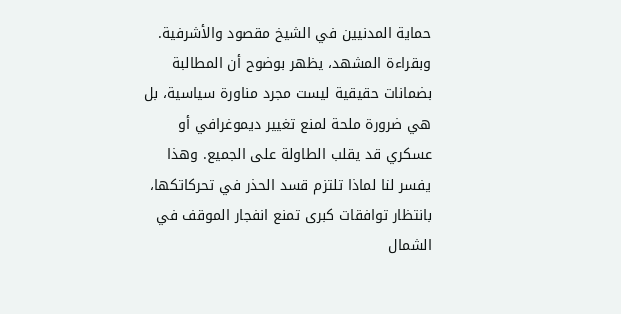حماية المدنيين في الشيخ مقصود والأشرفية. وبقراءة المشهد، يظهر بوضوح أن المطالبة بضمانات حقيقية ليست مجرد مناورة سياسية، بل هي ضرورة ملحة لمنع تغيير ديموغرافي أو عسكري قد يقلب الطاولة على الجميع. وهذا يفسر لنا لماذا تلتزم قسد الحذر في تحركاتكها، بانتظار توافقات كبرى تمنع انفجار الموقف في الشمال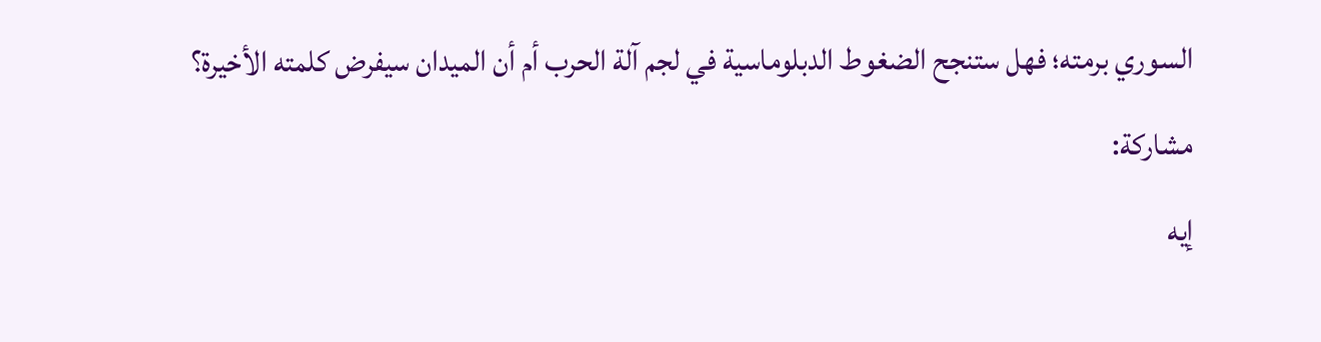السوري برمته؛ فهل ستنجح الضغوط الدبلوماسية في لجم آلة الحرب أم أن الميدان سيفرض كلمته الأخيرة؟
مشاركة:
إيه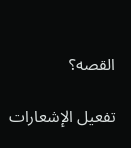القصه؟

تفعيل الإشعارات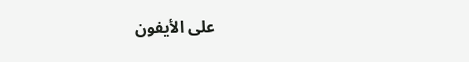على الأيفون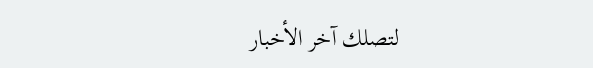لتصلك آخر الأخبار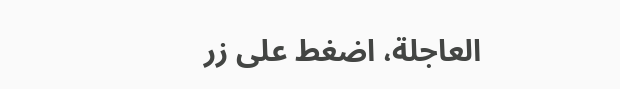العاجلة، اضغط على زر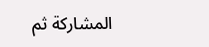المشاركة ثم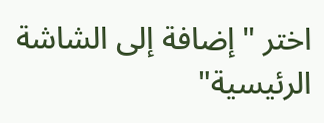اختر "إضافة إلى الشاشة الرئيسية"